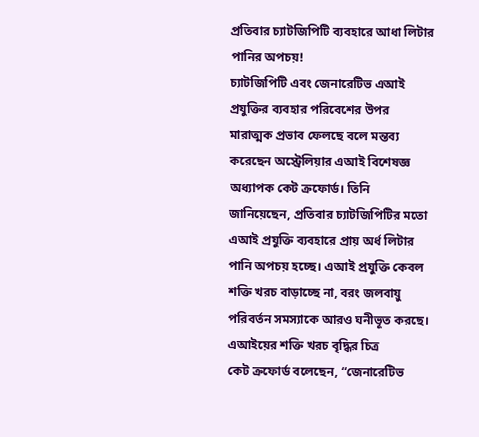প্রতিবার চ্যাটজিপিটি ব্যবহারে আধা লিটার পানির অপচয়!
চ্যাটজিপিটি এবং জেনারেটিভ এআই প্রযুক্তির ব্যবহার পরিবেশের উপর মারাত্মক প্রভাব ফেলছে বলে মন্তব্য করেছেন অস্ট্রেলিয়ার এআই বিশেষজ্ঞ অধ্যাপক কেট ক্রফোর্ড। তিনি জানিয়েছেন, প্রতিবার চ্যাটজিপিটির মতো এআই প্রযুক্তি ব্যবহারে প্রায় অর্ধ লিটার পানি অপচয় হচ্ছে। এআই প্রযুক্তি কেবল শক্তি খরচ বাড়াচ্ছে না, বরং জলবায়ু পরিবর্তন সমস্যাকে আরও ঘনীভূত করছে।
এআইয়ের শক্তি খরচ বৃদ্ধির চিত্র
কেট ক্রফোর্ড বলেছেন, “জেনারেটিভ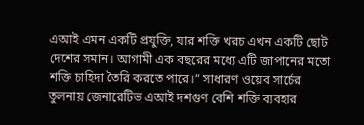এআই এমন একটি প্রযুক্তি, যার শক্তি খরচ এখন একটি ছোট দেশের সমান। আগামী এক বছরের মধ্যে এটি জাপানের মতো শক্তি চাহিদা তৈরি করতে পারে।” সাধারণ ওয়েব সার্চের তুলনায় জেনারেটিভ এআই দশগুণ বেশি শক্তি ব্যবহার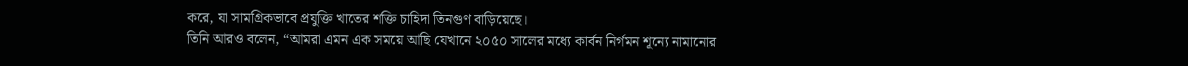করে, যা সামগ্রিকভাবে প্রযুক্তি খাতের শক্তি চাহিদা তিনগুণ বাড়িয়েছে।
তিনি আরও বলেন, “আমরা এমন এক সময়ে আছি যেখানে ২০৫০ সালের মধ্যে কার্বন নির্গমন শূন্যে নামানোর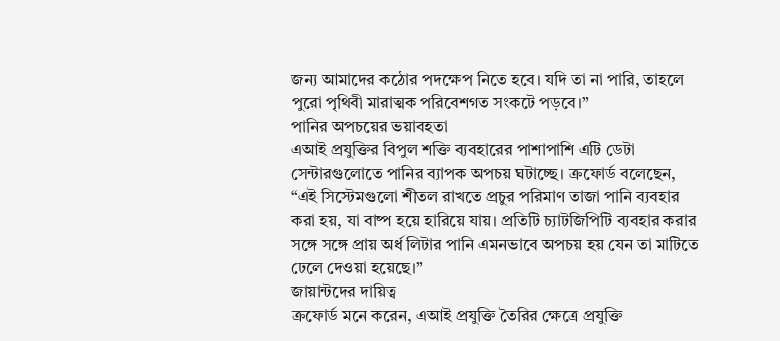জন্য আমাদের কঠোর পদক্ষেপ নিতে হবে। যদি তা না পারি, তাহলে পুরো পৃথিবী মারাত্মক পরিবেশগত সংকটে পড়বে।”
পানির অপচয়ের ভয়াবহতা
এআই প্রযুক্তির বিপুল শক্তি ব্যবহারের পাশাপাশি এটি ডেটা সেন্টারগুলোতে পানির ব্যাপক অপচয় ঘটাচ্ছে। ক্রফোর্ড বলেছেন, “এই সিস্টেমগুলো শীতল রাখতে প্রচুর পরিমাণ তাজা পানি ব্যবহার করা হয়, যা বাষ্প হয়ে হারিয়ে যায়। প্রতিটি চ্যাটজিপিটি ব্যবহার করার সঙ্গে সঙ্গে প্রায় অর্ধ লিটার পানি এমনভাবে অপচয় হয় যেন তা মাটিতে ঢেলে দেওয়া হয়েছে।”
জায়ান্টদের দায়িত্ব
ক্রফোর্ড মনে করেন, এআই প্রযুক্তি তৈরির ক্ষেত্রে প্রযুক্তি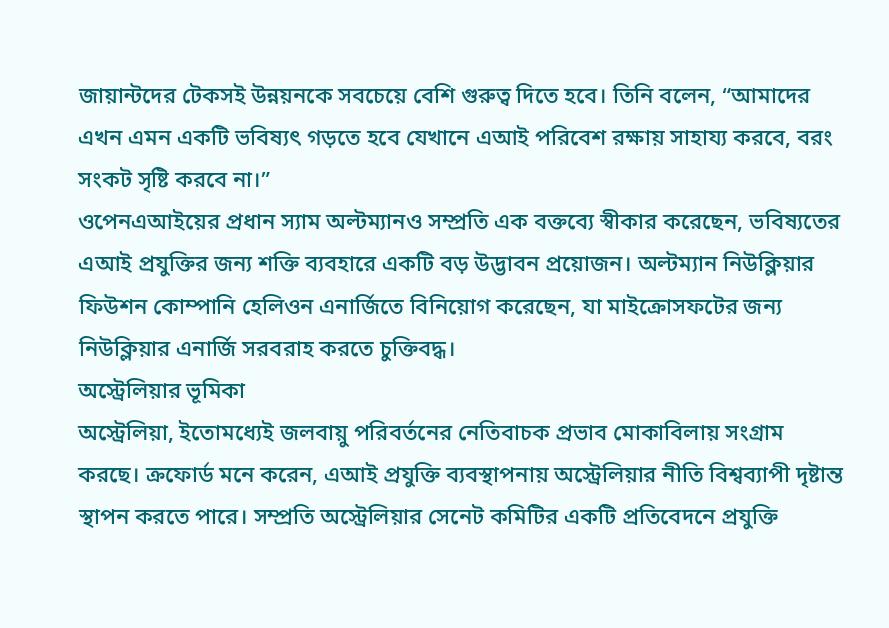জায়ান্টদের টেকসই উন্নয়নকে সবচেয়ে বেশি গুরুত্ব দিতে হবে। তিনি বলেন, “আমাদের এখন এমন একটি ভবিষ্যৎ গড়তে হবে যেখানে এআই পরিবেশ রক্ষায় সাহায্য করবে, বরং সংকট সৃষ্টি করবে না।”
ওপেনএআইয়ের প্রধান স্যাম অল্টম্যানও সম্প্রতি এক বক্তব্যে স্বীকার করেছেন, ভবিষ্যতের এআই প্রযুক্তির জন্য শক্তি ব্যবহারে একটি বড় উদ্ভাবন প্রয়োজন। অল্টম্যান নিউক্লিয়ার ফিউশন কোম্পানি হেলিওন এনার্জিতে বিনিয়োগ করেছেন, যা মাইক্রোসফটের জন্য নিউক্লিয়ার এনার্জি সরবরাহ করতে চুক্তিবদ্ধ।
অস্ট্রেলিয়ার ভূমিকা
অস্ট্রেলিয়া, ইতোমধ্যেই জলবায়ু পরিবর্তনের নেতিবাচক প্রভাব মোকাবিলায় সংগ্রাম করছে। ক্রফোর্ড মনে করেন, এআই প্রযুক্তি ব্যবস্থাপনায় অস্ট্রেলিয়ার নীতি বিশ্বব্যাপী দৃষ্টান্ত স্থাপন করতে পারে। সম্প্রতি অস্ট্রেলিয়ার সেনেট কমিটির একটি প্রতিবেদনে প্রযুক্তি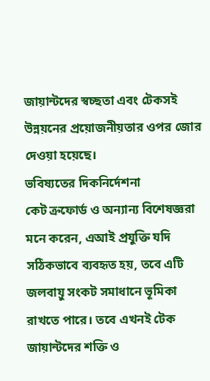জায়ান্টদের স্বচ্ছতা এবং টেকসই উন্নয়নের প্রয়োজনীয়তার ওপর জোর দেওয়া হয়েছে।
ভবিষ্যতের দিকনির্দেশনা
কেট ক্রফোর্ড ও অন্যান্য বিশেষজ্ঞরা মনে করেন, এআই প্রযুক্তি যদি সঠিকভাবে ব্যবহৃত হয়, তবে এটি জলবায়ু সংকট সমাধানে ভূমিকা রাখতে পারে। তবে এখনই টেক জায়ান্টদের শক্তি ও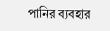পানির ব্যবহার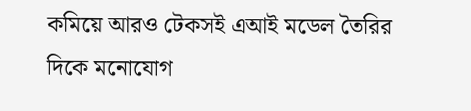কমিয়ে আরও টেকসই এআই মডেল তৈরির দিকে মনোযোগ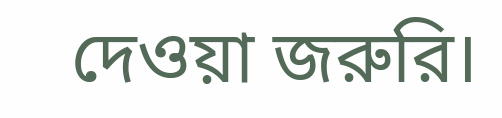দেওয়া জরুরি।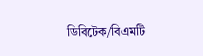ডিবিটেক/বিএমটি